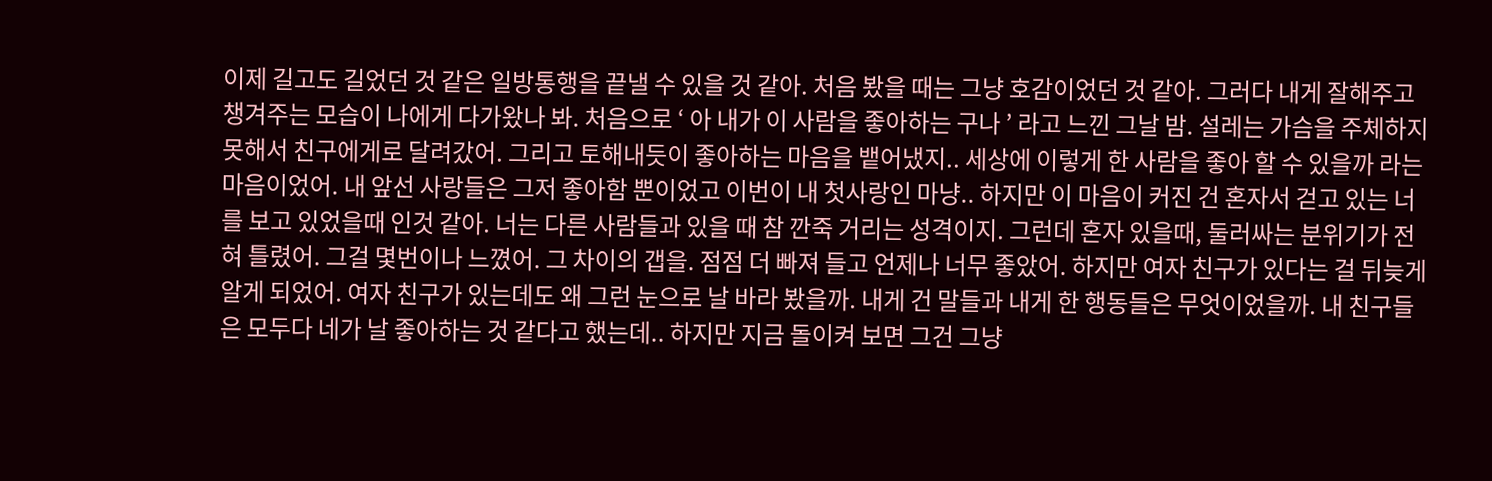이제 길고도 길었던 것 같은 일방통행을 끝낼 수 있을 것 같아. 처음 봤을 때는 그냥 호감이었던 것 같아. 그러다 내게 잘해주고 챙겨주는 모습이 나에게 다가왔나 봐. 처음으로 ‘ 아 내가 이 사람을 좋아하는 구나 ’ 라고 느낀 그날 밤. 설레는 가슴을 주체하지 못해서 친구에게로 달려갔어. 그리고 토해내듯이 좋아하는 마음을 뱉어냈지.. 세상에 이렇게 한 사람을 좋아 할 수 있을까 라는 마음이었어. 내 앞선 사랑들은 그저 좋아함 뿐이었고 이번이 내 첫사랑인 마냥.. 하지만 이 마음이 커진 건 혼자서 걷고 있는 너를 보고 있었을때 인것 같아. 너는 다른 사람들과 있을 때 참 깐죽 거리는 성격이지. 그런데 혼자 있을때, 둘러싸는 분위기가 전혀 틀렸어. 그걸 몇번이나 느꼈어. 그 차이의 갭을. 점점 더 빠져 들고 언제나 너무 좋았어. 하지만 여자 친구가 있다는 걸 뒤늦게 알게 되었어. 여자 친구가 있는데도 왜 그런 눈으로 날 바라 봤을까. 내게 건 말들과 내게 한 행동들은 무엇이었을까. 내 친구들은 모두다 네가 날 좋아하는 것 같다고 했는데.. 하지만 지금 돌이켜 보면 그건 그냥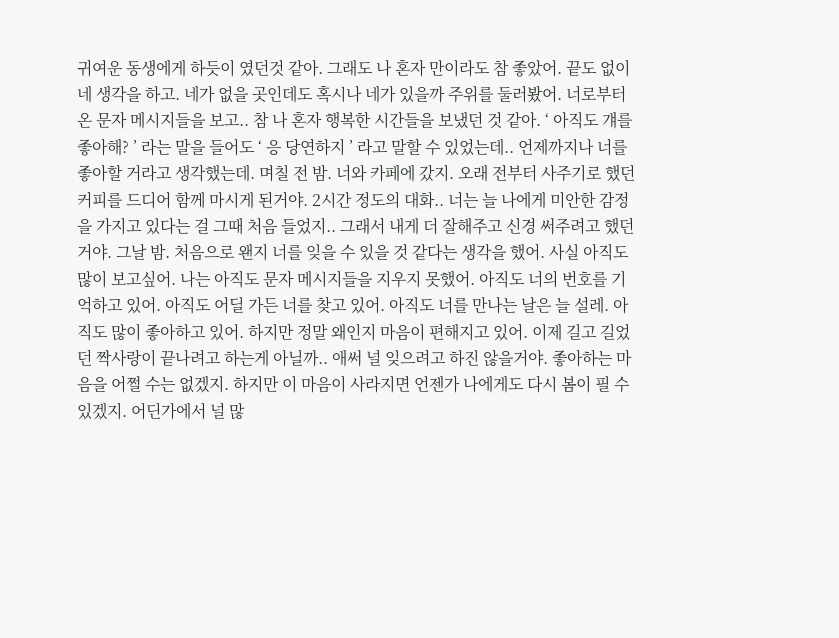귀여운 동생에게 하듯이 였던것 같아. 그래도 나 혼자 만이라도 참 좋았어. 끝도 없이 네 생각을 하고. 네가 없을 곳인데도 혹시나 네가 있을까 주위를 둘러봤어. 너로부터 온 문자 메시지들을 보고.. 참 나 혼자 행복한 시간들을 보냈던 것 같아. ‘ 아직도 걔를 좋아해? ’ 라는 말을 들어도 ‘ 응 당연하지 ’ 라고 말할 수 있었는데.. 언제까지나 너를 좋아할 거라고 생각했는데. 며칠 전 밤. 너와 카페에 갔지. 오래 전부터 사주기로 했던 커피를 드디어 함께 마시게 된거야. 2시간 정도의 대화.. 너는 늘 나에게 미안한 감정을 가지고 있다는 걸 그때 처음 들었지.. 그래서 내게 더 잘해주고 신경 써주려고 했던거야. 그날 밤. 처음으로 왠지 너를 잊을 수 있을 것 같다는 생각을 했어. 사실 아직도 많이 보고싶어. 나는 아직도 문자 메시지들을 지우지 못했어. 아직도 너의 번호를 기억하고 있어. 아직도 어딜 가든 너를 찾고 있어. 아직도 너를 만나는 날은 늘 설레. 아직도 많이 좋아하고 있어. 하지만 정말 왜인지 마음이 편해지고 있어. 이제 길고 길었던 짝사랑이 끝나려고 하는게 아닐까.. 애써 널 잊으려고 하진 않을거야. 좋아하는 마음을 어쩔 수는 없겠지. 하지만 이 마음이 사라지면 언젠가 나에게도 다시 봄이 필 수 있겠지. 어딘가에서 널 많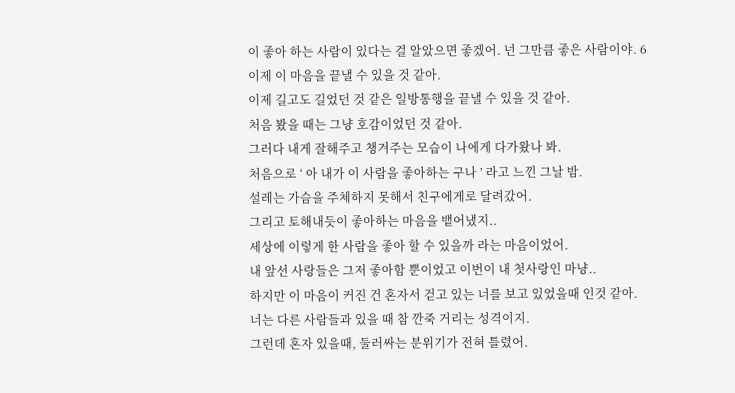이 좋아 하는 사람이 있다는 걸 알았으면 좋겠어. 넌 그만큼 좋은 사람이야. 6
이제 이 마음을 끝낼 수 있을 것 같아.
이제 길고도 길었던 것 같은 일방통행을 끝낼 수 있을 것 같아.
처음 봤을 때는 그냥 호감이었던 것 같아.
그러다 내게 잘해주고 챙겨주는 모습이 나에게 다가왔나 봐.
처음으로 ‘ 아 내가 이 사람을 좋아하는 구나 ’ 라고 느낀 그날 밤.
설레는 가슴을 주체하지 못해서 친구에게로 달려갔어.
그리고 토해내듯이 좋아하는 마음을 뱉어냈지..
세상에 이렇게 한 사람을 좋아 할 수 있을까 라는 마음이었어.
내 앞선 사랑들은 그저 좋아함 뿐이었고 이번이 내 첫사랑인 마냥..
하지만 이 마음이 커진 건 혼자서 걷고 있는 너를 보고 있었을때 인것 같아.
너는 다른 사람들과 있을 때 참 깐죽 거리는 성격이지.
그런데 혼자 있을때, 둘러싸는 분위기가 전혀 틀렸어.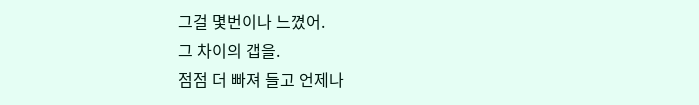그걸 몇번이나 느꼈어.
그 차이의 갭을.
점점 더 빠져 들고 언제나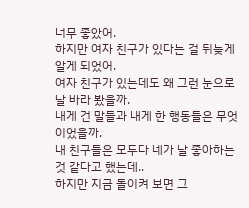너무 좋았어.
하지만 여자 친구가 있다는 걸 뒤늦게 알게 되었어.
여자 친구가 있는데도 왜 그런 눈으로 날 바라 봤을까.
내게 건 말들과 내게 한 행동들은 무엇이었을까.
내 친구들은 모두다 네가 날 좋아하는 것 같다고 했는데..
하지만 지금 돌이켜 보면 그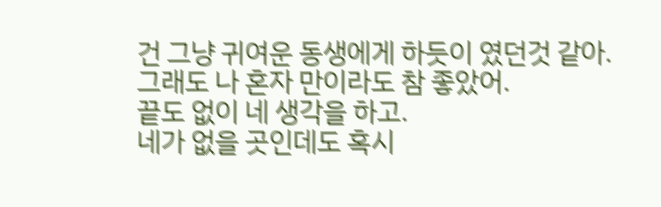건 그냥 귀여운 동생에게 하듯이 였던것 같아.
그래도 나 혼자 만이라도 참 좋았어.
끝도 없이 네 생각을 하고.
네가 없을 곳인데도 혹시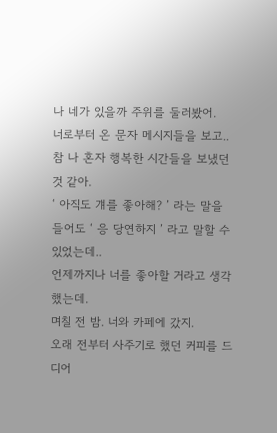나 네가 있을까 주위를 둘러봤어.
너로부터 온 문자 메시지들을 보고..
참 나 혼자 행복한 시간들을 보냈던 것 같아.
‘ 아직도 걔를 좋아해? ’ 라는 말을 들어도 ‘ 응 당연하지 ’ 라고 말할 수 있었는데..
언제까지나 너를 좋아할 거라고 생각했는데.
며칠 전 밤. 너와 카페에 갔지.
오래 전부터 사주기로 했던 커피를 드디어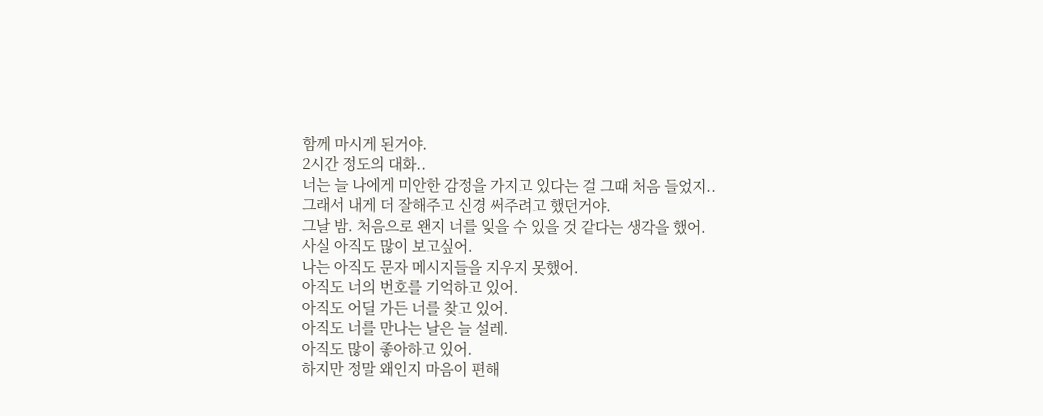함께 마시게 된거야.
2시간 정도의 대화..
너는 늘 나에게 미안한 감정을 가지고 있다는 걸 그때 처음 들었지..
그래서 내게 더 잘해주고 신경 써주려고 했던거야.
그날 밤. 처음으로 왠지 너를 잊을 수 있을 것 같다는 생각을 했어.
사실 아직도 많이 보고싶어.
나는 아직도 문자 메시지들을 지우지 못했어.
아직도 너의 번호를 기억하고 있어.
아직도 어딜 가든 너를 찾고 있어.
아직도 너를 만나는 날은 늘 설레.
아직도 많이 좋아하고 있어.
하지만 정말 왜인지 마음이 편해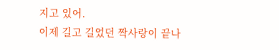지고 있어.
이제 길고 길었던 짝사랑이 끝나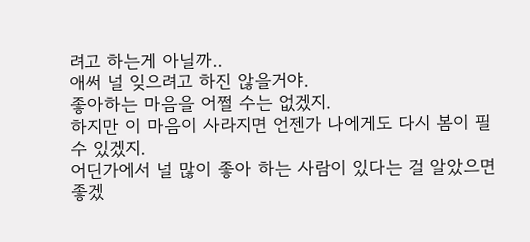려고 하는게 아닐까..
애써 널 잊으려고 하진 않을거야.
좋아하는 마음을 어쩔 수는 없겠지.
하지만 이 마음이 사라지면 언젠가 나에게도 다시 봄이 필 수 있겠지.
어딘가에서 널 많이 좋아 하는 사람이 있다는 걸 알았으면 좋겠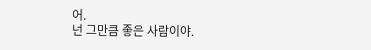어.
넌 그만큼 좋은 사람이야.